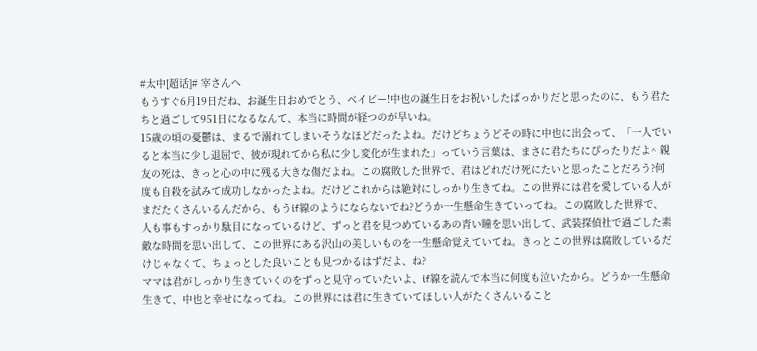#太中[超话]# 宰さんへ
もうすぐ6月19日だね、お誕生日おめでとう、ベイビー!中也の誕生日をお祝いしたばっかりだと思ったのに、もう君たちと過ごして951日になるなんて、本当に時間が経つのが早いね。
15歳の頃の憂鬱は、まるで溺れてしまいそうなほどだったよね。だけどちょうどその時に中也に出会って、「一人でいると本当に少し退屈で、彼が現れてから私に少し変化が生まれた」っていう言葉は、まさに君たちにぴったりだよ^ 親友の死は、きっと心の中に残る大きな傷だよね。この腐敗した世界で、君はどれだけ死にたいと思ったことだろう?何度も自殺を試みて成功しなかったよね。だけどこれからは絶対にしっかり生きてね。この世界には君を愛している人がまだたくさんいるんだから、もうif線のようにならないでね?どうか一生懸命生きていってね。この腐敗した世界で、人も事もすっかり駄目になっているけど、ずっと君を見つめているあの青い瞳を思い出して、武装探偵社で過ごした素敵な時間を思い出して、この世界にある沢山の美しいものを一生懸命覚えていてね。きっとこの世界は腐敗しているだけじゃなくて、ちょっとした良いことも見つかるはずだよ、ね?
ママは君がしっかり生きていくのをずっと見守っていたいよ、if線を読んで本当に何度も泣いたから。どうか一生懸命生きて、中也と幸せになってね。この世界には君に生きていてほしい人がたくさんいること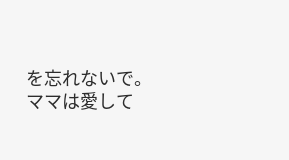を忘れないで。
ママは愛して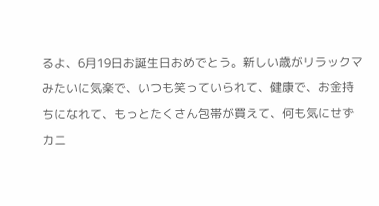るよ、6月19日お誕生日おめでとう。新しい歳がリラックマみたいに気楽で、いつも笑っていられて、健康で、お金持ちになれて、もっとたくさん包帯が買えて、何も気にせずカニ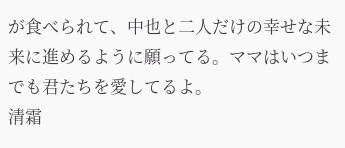が食べられて、中也と二人だけの幸せな未来に進めるように願ってる。ママはいつまでも君たちを愛してるよ。
清霜